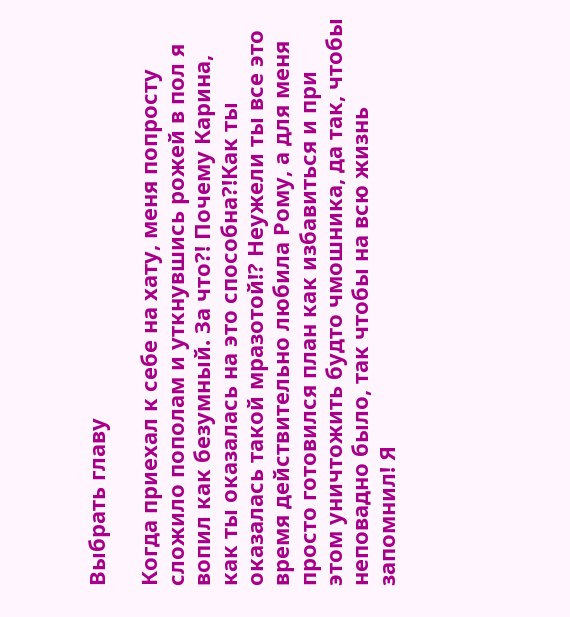Выбрать главу

Когда приехал к себе на хату, меня попросту сложило пополам и уткнувшись рожей в пол я вопил как безумный. За что?! Почему Карина, как ты оказалась на это способна?!Как ты оказалась такой мразотой!? Неужели ты все это время действительно любила Рому, а для меня просто готовился план как избавиться и при этом уничтожить будто чмошника, да так, чтобы неповадно было, так чтобы на всю жизнь запомнил! Я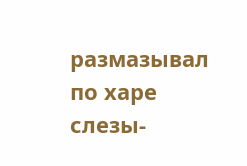размазывал по харе слезы-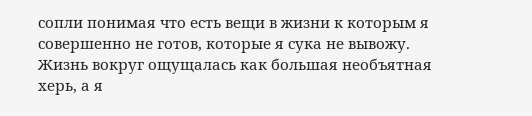сопли понимая что есть вещи в жизни к которым я совершенно не готов, которые я сука не вывожу. Жизнь вокруг ощущалась как большая необъятная херь, а я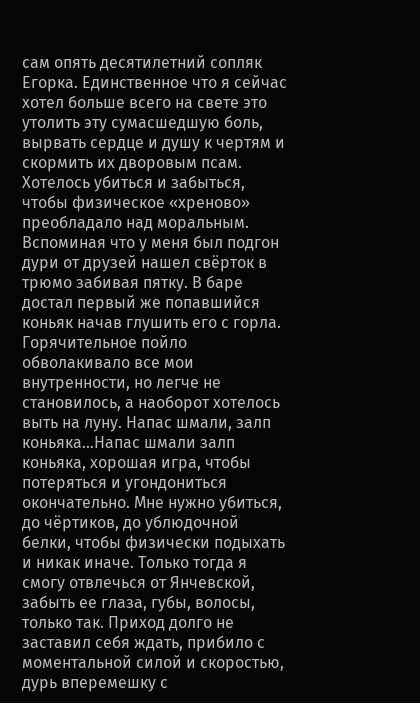сам опять десятилетний сопляк Егорка. Единственное что я сейчас хотел больше всего на свете это утолить эту сумасшедшую боль, вырвать сердце и душу к чертям и скормить их дворовым псам. Хотелось убиться и забыться, чтобы физическое «хреново» преобладало над моральным. Вспоминая что у меня был подгон дури от друзей нашел свёрток в трюмо забивая пятку. В баре достал первый же попавшийся коньяк начав глушить его с горла. Горячительное пойло обволакивало все мои внутренности, но легче не становилось, а наоборот хотелось выть на луну. Напас шмали, залп коньяка…Напас шмали залп коньяка, хорошая игра, чтобы потеряться и угондониться окончательно. Мне нужно убиться, до чёртиков, до ублюдочной белки, чтобы физически подыхать и никак иначе. Только тогда я смогу отвлечься от Янчевской, забыть ее глаза, губы, волосы, только так. Приход долго не заставил себя ждать, прибило с моментальной силой и скоростью, дурь вперемешку с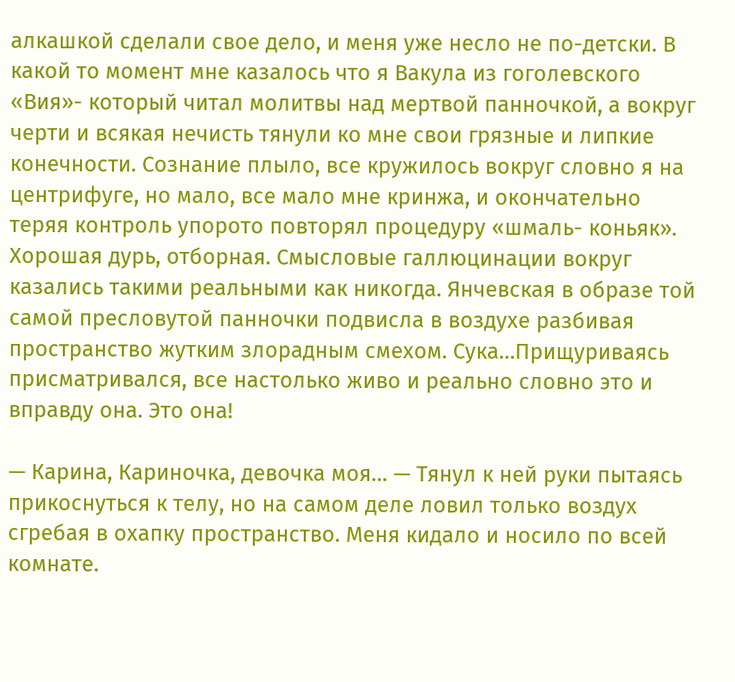алкашкой сделали свое дело, и меня уже несло не по-детски. В какой то момент мне казалось что я Вакула из гоголевского «Вия»- который читал молитвы над мертвой панночкой, а вокруг черти и всякая нечисть тянули ко мне свои грязные и липкие конечности. Сознание плыло, все кружилось вокруг словно я на центрифуге, но мало, все мало мне кринжа, и окончательно теряя контроль упорото повторял процедуру «шмаль- коньяк». Хорошая дурь, отборная. Смысловые галлюцинации вокруг казались такими реальными как никогда. Янчевская в образе той самой пресловутой панночки подвисла в воздухе разбивая пространство жутким злорадным смехом. Сука…Прищуриваясь присматривался, все настолько живо и реально словно это и вправду она. Это она!

— Карина, Кариночка, девочка моя… — Тянул к ней руки пытаясь прикоснуться к телу, но на самом деле ловил только воздух сгребая в охапку пространство. Меня кидало и носило по всей комнате.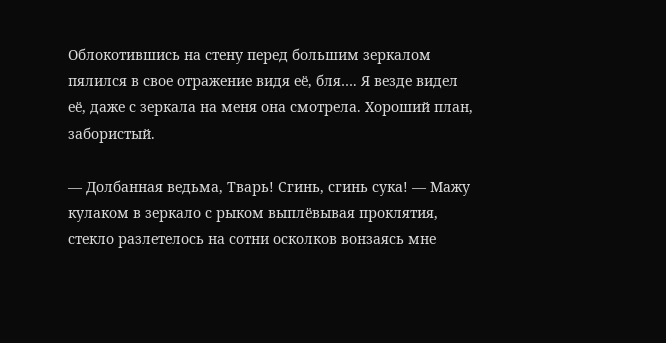Облокотившись на стену перед большим зеркалом пялился в свое отражение видя её, бля…. Я везде видел её, даже с зеркала на меня она смотрела. Хороший план, забористый.

— Долбанная ведьма, Тварь! Сгинь, сгинь сука! — Мажу кулаком в зеркало с рыком выплёвывая проклятия, стекло разлетелось на сотни осколков вонзаясь мне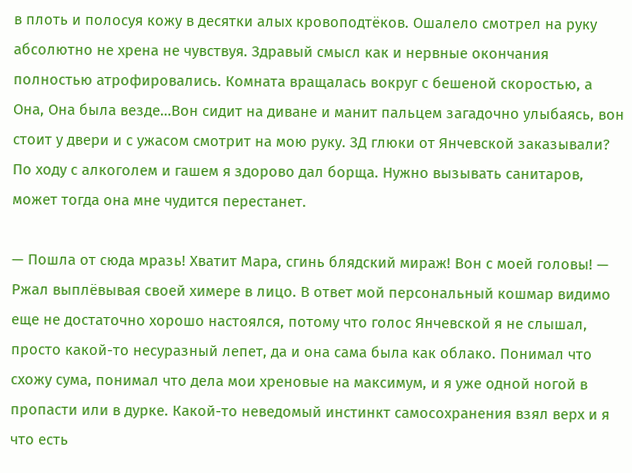в плоть и полосуя кожу в десятки алых кровоподтёков. Ошалело смотрел на руку абсолютно не хрена не чувствуя. Здравый смысл как и нервные окончания полностью атрофировались. Комната вращалась вокруг с бешеной скоростью, а Она, Она была везде…Вон сидит на диване и манит пальцем загадочно улыбаясь, вон стоит у двери и с ужасом смотрит на мою руку. ЗД глюки от Янчевской заказывали? По ходу с алкоголем и гашем я здорово дал борща. Нужно вызывать санитаров, может тогда она мне чудится перестанет.

— Пошла от сюда мразь! Хватит Мара, сгинь блядский мираж! Вон с моей головы! — Ржал выплёвывая своей химере в лицо. В ответ мой персональный кошмар видимо еще не достаточно хорошо настоялся, потому что голос Янчевской я не слышал, просто какой-то несуразный лепет, да и она сама была как облако. Понимал что схожу сума, понимал что дела мои хреновые на максимум, и я уже одной ногой в пропасти или в дурке. Какой-то неведомый инстинкт самосохранения взял верх и я что есть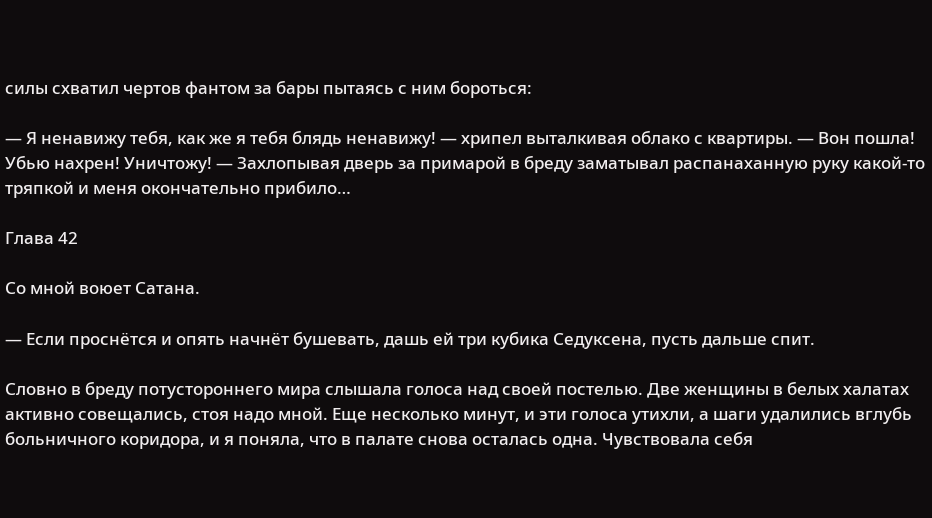силы схватил чертов фантом за бары пытаясь с ним бороться:

— Я ненавижу тебя, как же я тебя блядь ненавижу! — хрипел выталкивая облако с квартиры. — Вон пошла! Убью нахрен! Уничтожу! — Захлопывая дверь за примарой в бреду заматывал распанаханную руку какой-то тряпкой и меня окончательно прибило…

Глава 42

Со мной воюет Сатана.

— Если проснётся и опять начнёт бушевать, дашь ей три кубика Седуксена, пусть дальше спит.

Словно в бреду потустороннего мира слышала голоса над своей постелью. Две женщины в белых халатах активно совещались, стоя надо мной. Еще несколько минут, и эти голоса утихли, а шаги удалились вглубь больничного коридора, и я поняла, что в палате снова осталась одна. Чувствовала себя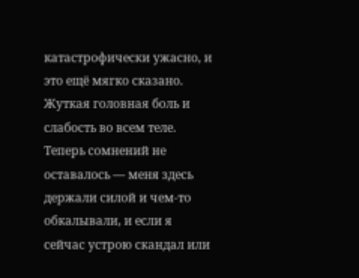катастрофически ужасно, и это ещё мягко сказано. Жуткая головная боль и слабость во всем теле. Теперь сомнений не оставалось — меня здесь держали силой и чем-то обкалывали, и если я сейчас устрою скандал или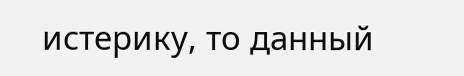истерику, то данный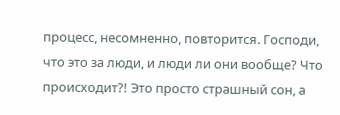процесс, несомненно, повторится. Господи, что это за люди, и люди ли они вообще? Что происходит?! Это просто страшный сон, а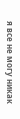я все не могу никак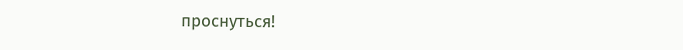проснуться!